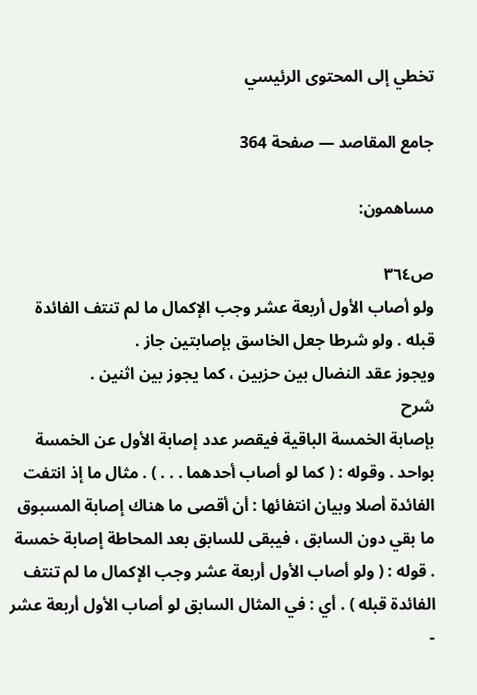تخطي إلى المحتوى الرئيسي

جامع المقاصد — صفحة 364

مساهمون:

ص٣٦٤
ولو أصاب الأول أربعة عشر وجب الإكمال ما لم تنتف الفائدة قبله . ولو شرطا جعل الخاسق بإصابتين جاز .
ويجوز عقد النضال بين حزبين ، كما يجوز بين اثنين .
شرح
بإصابة الخمسة الباقية فيقصر عدد إصابة الأول عن الخمسة بواحد . وقوله : ( كما لو أصاب أحدهما . . . ) . مثال ما إذ انتفت الفائدة أصلا وبيان انتفائها : أن أقصى ما هناك إصابة المسبوق ما بقي دون السابق ، فيبقى للسابق بعد المحاطة إصابة خمسة . قوله : ( ولو أصاب الأول أربعة عشر وجب الإكمال ما لم تنتف الفائدة قبله ) . أي : في المثال السابق لو أصاب الأول أربعة عشر -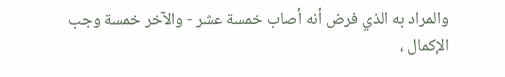والمراد به الذي فرض أنه أصاب خمسة عشر - والآخر خمسة وجب الإكمال ،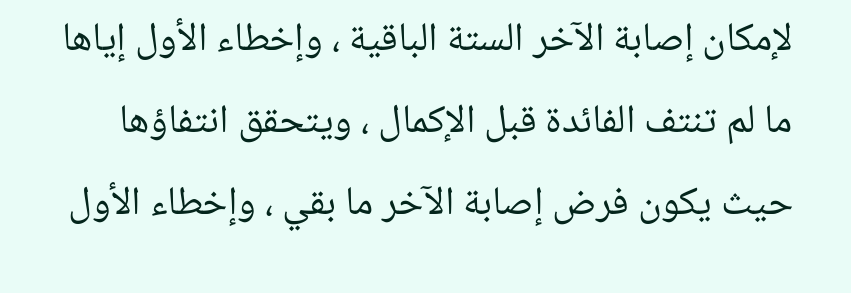لإمكان إصابة الآخر الستة الباقية ، وإخطاء الأول إياها ما لم تنتف الفائدة قبل الإكمال ، ويتحقق انتفاؤها حيث يكون فرض إصابة الآخر ما بقي ، وإخطاء الأول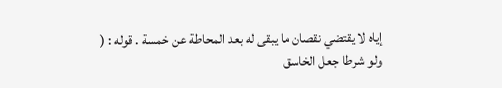إياه لا يقتضي نقصان ما يبقى له بعد المحاطة عن خمسة . قوله : ( ولو شرطا جعل الخاسق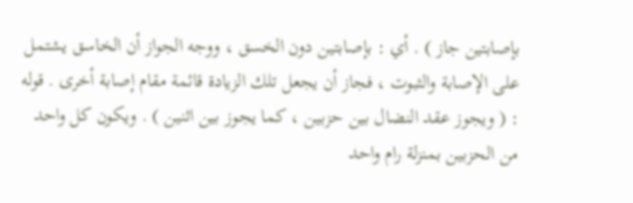بإصابتين جاز ) . أي : بإصابتين دون الخسق ، ووجه الجواز أن الخاسق يشتمل على الإصابة والثبوت ، فجاز أن يجعل تلك الزيادة قائمة مقام إصابة أخرى . قوله : ( ويجوز عقد النضال بين حزبين ، كما يجوز بين اثنين ) . ويكون كل واحد من الحزبين بمنزلة رام واحد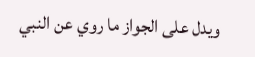ويدل على الجواز ما روي عن النبي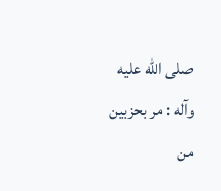صلى الله عليه وآله : مر بحزبين من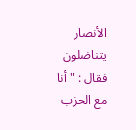الأنصار يتناضلون فقال : " أنا مع الحزب